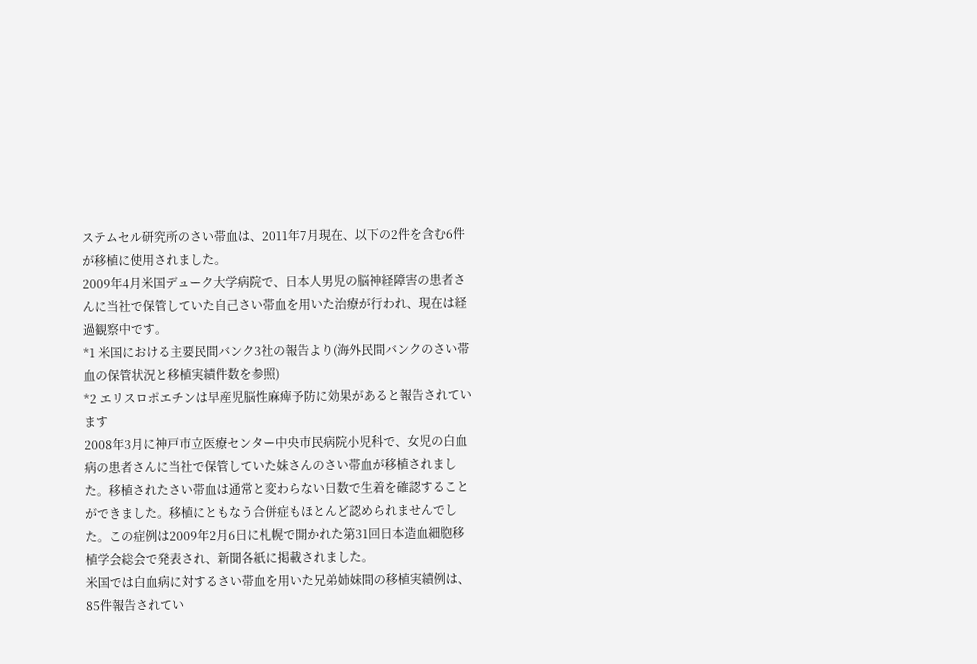ステムセル研究所のさい帯血は、2011年7月現在、以下の2件を含む6件が移植に使用されました。
2009年4月米国デューク大学病院で、日本人男児の脳神経障害の患者さんに当社で保管していた自己さい帯血を用いた治療が行われ、現在は経過観察中です。
*1 米国における主要民間バンク3社の報告より(海外民間バンクのさい帯血の保管状況と移植実績件数を参照)
*2 エリスロポエチンは早産児脳性麻痺予防に効果があると報告されています
2008年3月に神戸市立医療センター中央市民病院小児科で、女児の白血病の患者さんに当社で保管していた妹さんのさい帯血が移植されました。移植されたさい帯血は通常と変わらない日数で生着を確認することができました。移植にともなう合併症もほとんど認められませんでした。この症例は2009年2月6日に札幌で開かれた第31回日本造血細胞移植学会総会で発表され、新聞各紙に掲載されました。
米国では白血病に対するさい帯血を用いた兄弟姉妹間の移植実績例は、85件報告されてい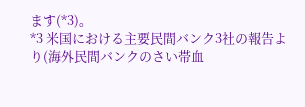ます(*3)。
*3 米国における主要民間バンク3社の報告より(海外民間バンクのさい帯血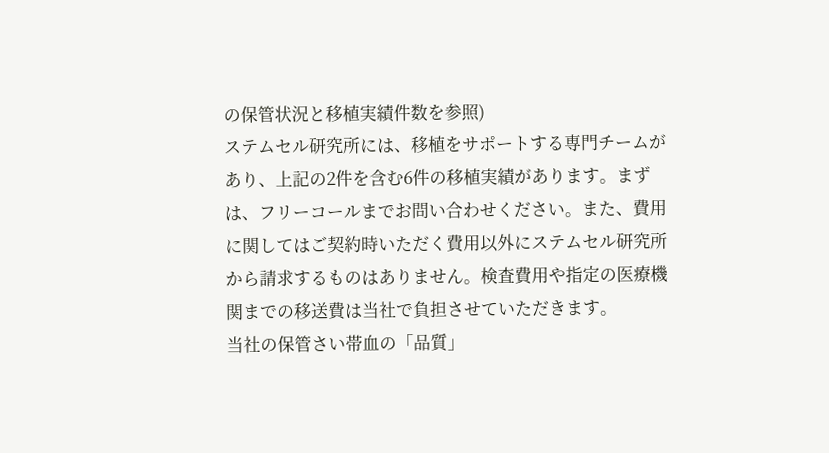の保管状況と移植実績件数を参照)
ステムセル研究所には、移植をサポートする専門チームがあり、上記の2件を含む6件の移植実績があります。まずは、フリーコールまでお問い合わせください。また、費用に関してはご契約時いただく費用以外にステムセル研究所から請求するものはありません。検査費用や指定の医療機関までの移送費は当社で負担させていただきます。
当社の保管さい帯血の「品質」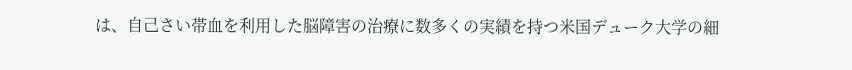は、自己さい帯血を利用した脳障害の治療に数多くの実績を持つ米国デューク大学の細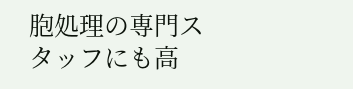胞処理の専門スタッフにも高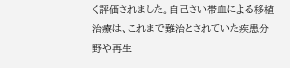く評価されました。自己さい帯血による移植治療は、これまで難治とされていた疾患分野や再生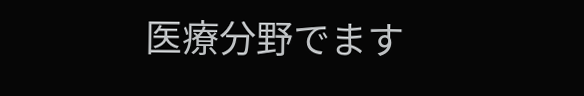医療分野でます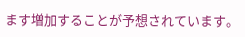ます増加することが予想されています。